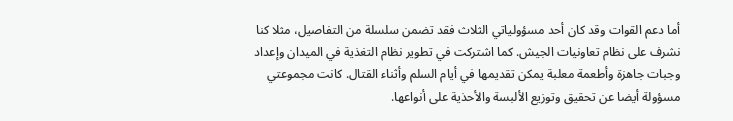أما دعم القوات وقد كان أحد مسؤولياتي الثلاث فقد تضمن سلسلة من التفاصيل، مثلا كنا نشرف على نظام تعاونيات الجيش. كما اشتركت في تطوير نظام التغذية في الميدان وإعداد وجبات جاهزة وأطعمة معلبة يمكن تقديمها في أيام السلم وأثناء القتال. كانت مجموعتي مسؤولة أيضا عن تحقيق وتوزيع الألبسة والأحذية على أنواعها.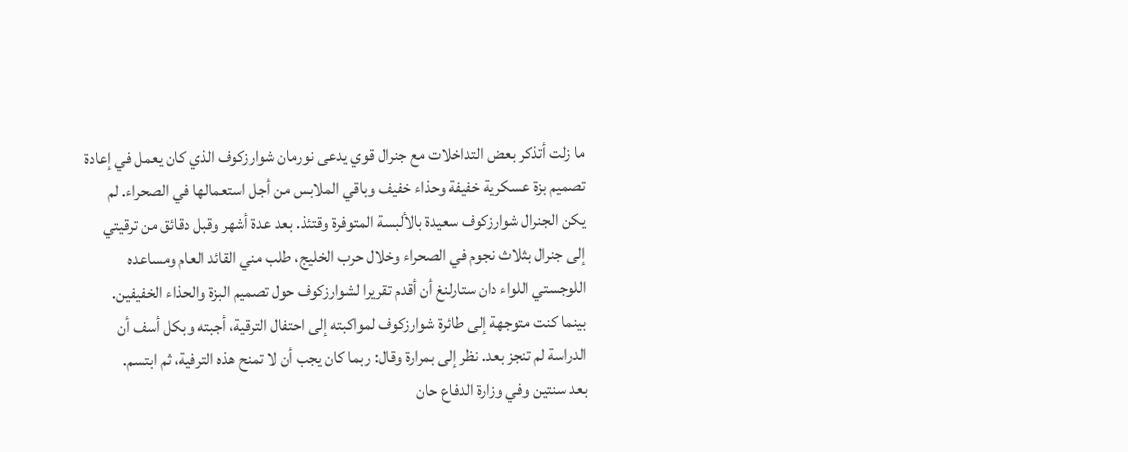ما زلت أتذكر بعض التداخلات مع جنرال قوي يدعى نورمان شوارزکوف الذي كان يعمل في إعادة تصميم بزة عسكرية خفيفة وحذاء خفيف وباقي الملابس من أجل استعمالها في الصحراء. لم يكن الجنرال شوارزکوف سعيدة بالألبسة المتوفرة وقتئذ. بعد عدة أشهر وقبل دقائق من ترقيتي إلى جنرال بثلاث نجوم في الصحراء وخلال حرب الخليج، طلب مني القائد العام ومساعده اللوجستي اللواء دان ستارلنغ أن أقدم تقريرا لشوارزکوف حول تصميم البزة والحذاء الخفيفين. بينما كنت متوجهة إلى طائرة شوارزكوف لمواكبته إلى احتفال الترقية، أجبته وبكل أسف أن الدراسة لم تنجز بعد. نظر إلى بمرارة وقال: ربما كان يجب أن لا تمنح هذه الترفية، ثم ابتسم.
بعد سنتين وفي وزارة الدفاع حان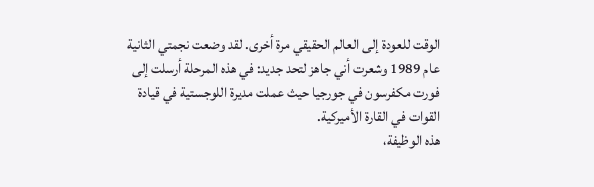الوقت للعودة إلى العالم الحقيقي مرة أخرى. لقد وضعت نجمتي الثانية عام 1989 وشعرت أني جاهز لتحد جديد: في هذه المرحلة أرسلت إلى فورت مکفرسون في جورجيا حيث عملت مديرة اللوجستية في قيادة القوات في القارة الأميركية.
هذه الوظيفة،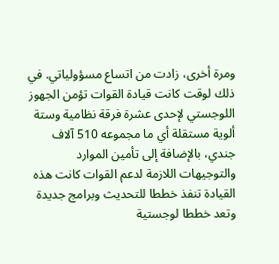ومرة أخرى، زادت من اتساع مسؤولياتي. في ذلك لوقت كانت قيادة القوات تؤمن الجهوز اللوجستي لإحدى عشرة فرقة نظامية وستة ألوية مستقلة أي ما مجموعه 510 آلاف جندي، بالإضافة إلى تأمين الموارد والتوجيهات اللازمة لدعم القوات كانت هذه القيادة تنفذ خططا للتحديث وبرامج جديدة وتعد خططا لوجستية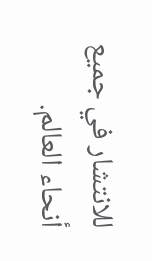للانتشار في جميع أنحاء العالم.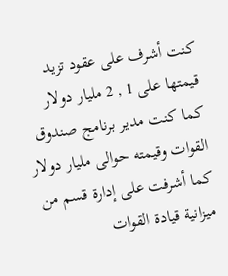كنت أشرف على عقود تزيد قيمتها على 1 , 2 مليار دولار كما كنت مدير برنامج صندوق القوات وقيمته حوالى مليار دولار كما أشرفت على إدارة قسم من ميزانية قيادة القوات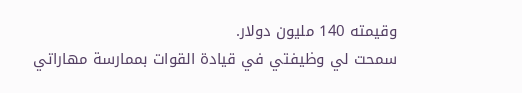وقيمته 140 مليون دولار.
سمحت لي وظيفتي في قيادة القوات بممارسة مهاراتي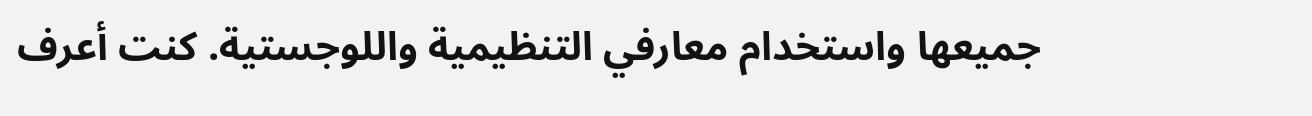جميعها واستخدام معارفي التنظيمية واللوجستية. كنت أعرف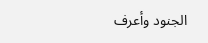الجنود وأعرف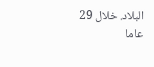البلاد. خلال 29 عاما